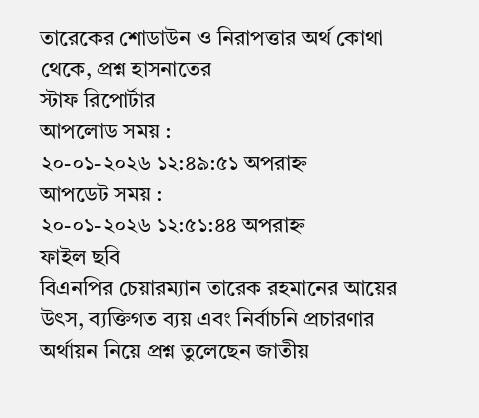তারেকের শোডাউন ও নিরাপত্তার অর্থ কোথা থেকে, প্রশ্ন হাসনাতের
স্টাফ রিপোর্টার
আপলোড সময় :
২০-০১-২০২৬ ১২:৪৯:৫১ অপরাহ্ন
আপডেট সময় :
২০-০১-২০২৬ ১২:৫১:৪৪ অপরাহ্ন
ফাইল ছবি
বিএনপির চেয়ারম্যান তারেক রহমানের আয়ের উৎস, ব্যক্তিগত ব্যয় এবং নির্বাচনি প্রচারণার অর্থায়ন নিয়ে প্রশ্ন তুলেছেন জাতীয়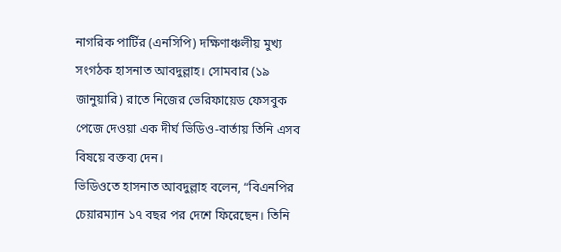নাগরিক পার্টির (এনসিপি) দক্ষিণাঞ্চলীয় মুখ্য সংগঠক হাসনাত আবদুল্লাহ। সোমবার (১৯ জানুয়ারি) রাতে নিজের ভেরিফায়েড ফেসবুক পেজে দেওয়া এক দীর্ঘ ভিডিও-বার্তায় তিনি এসব বিষয়ে বক্তব্য দেন।
ভিডিওতে হাসনাত আবদুল্লাহ বলেন, “বিএনপির চেয়ারম্যান ১৭ বছর পর দেশে ফিরেছেন। তিনি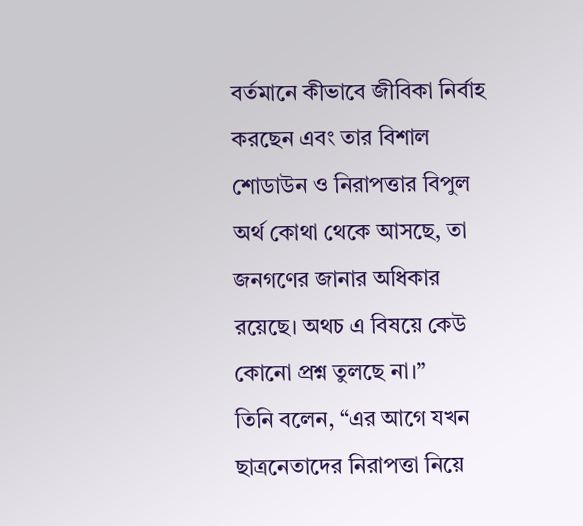বর্তমানে কীভাবে জীবিকা নির্বাহ করছেন এবং তার বিশাল শোডাউন ও নিরাপত্তার বিপুল অর্থ কোথা থেকে আসছে, তা জনগণের জানার অধিকার রয়েছে। অথচ এ বিষয়ে কেউ কোনো প্রশ্ন তুলছে না।”
তিনি বলেন, “এর আগে যখন ছাত্রনেতাদের নিরাপত্তা নিয়ে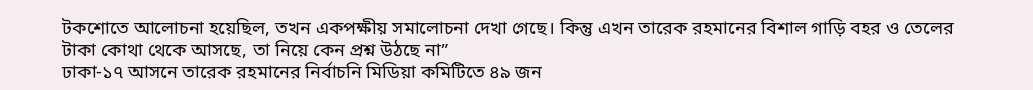টকশোতে আলোচনা হয়েছিল, তখন একপক্ষীয় সমালোচনা দেখা গেছে। কিন্তু এখন তারেক রহমানের বিশাল গাড়ি বহর ও তেলের টাকা কোথা থেকে আসছে, তা নিয়ে কেন প্রশ্ন উঠছে না”
ঢাকা-১৭ আসনে তারেক রহমানের নির্বাচনি মিডিয়া কমিটিতে ৪৯ জন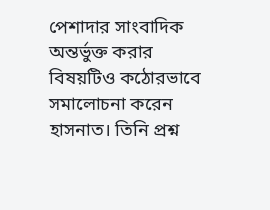পেশাদার সাংবাদিক অন্তর্ভুক্ত করার বিষয়টিও কঠোরভাবে সমালোচনা করেন হাসনাত। তিনি প্রশ্ন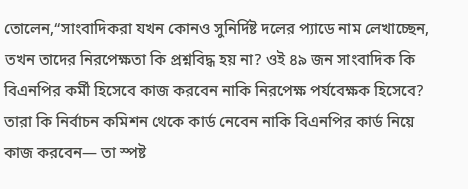তোলেন,“সাংবাদিকরা যখন কোনও সুনির্দিষ্ট দলের প্যাডে নাম লেখাচ্ছেন, তখন তাদের নিরপেক্ষতা কি প্রশ্নবিদ্ধ হয় না? ওই ৪৯ জন সাংবাদিক কি বিএনপির কর্মী হিসেবে কাজ করবেন নাকি নিরপেক্ষ পর্যবেক্ষক হিসেবে? তারা কি নির্বাচন কমিশন থেকে কার্ড নেবেন নাকি বিএনপির কার্ড নিয়ে কাজ করবেন— তা স্পষ্ট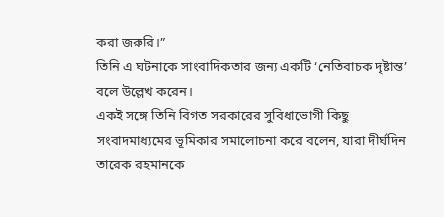করা জরুরি।”
তিনি এ ঘটনাকে সাংবাদিকতার জন্য একটি ‘নেতিবাচক দৃষ্টান্ত’ বলে উল্লেখ করেন।
একই সঙ্গে তিনি বিগত সরকারের সুবিধাভোগী কিছু সংবাদমাধ্যমের ভূমিকার সমালোচনা করে বলেন, যারা দীর্ঘদিন তারেক রহমানকে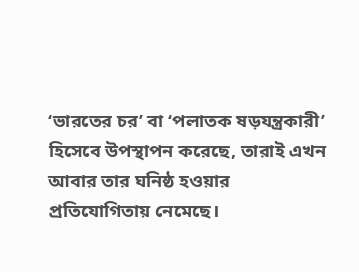‘ভারতের চর’ বা ‘পলাতক ষড়যন্ত্রকারী’ হিসেবে উপস্থাপন করেছে, তারাই এখন আবার তার ঘনিষ্ঠ হওয়ার প্রতিযোগিতায় নেমেছে।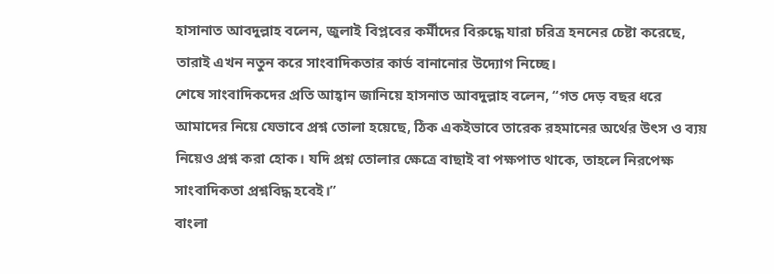হাসানাত আবদুল্লাহ বলেন, জুলাই বিপ্লবের কর্মীদের বিরুদ্ধে যারা চরিত্র হননের চেষ্টা করেছে, তারাই এখন নতুন করে সাংবাদিকতার কার্ড বানানোর উদ্যোগ নিচ্ছে।
শেষে সাংবাদিকদের প্রতি আহ্বান জানিয়ে হাসনাত আবদুল্লাহ বলেন, “গত দেড় বছর ধরে আমাদের নিয়ে যেভাবে প্রশ্ন তোলা হয়েছে, ঠিক একইভাবে তারেক রহমানের অর্থের উৎস ও ব্যয় নিয়েও প্রশ্ন করা হোক। যদি প্রশ্ন তোলার ক্ষেত্রে বাছাই বা পক্ষপাত থাকে, তাহলে নিরপেক্ষ সাংবাদিকতা প্রশ্নবিদ্ধ হবেই।”
বাংলা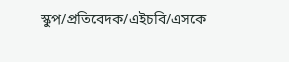স্কুপ/প্রতিবেদক/এইচবি/এসকে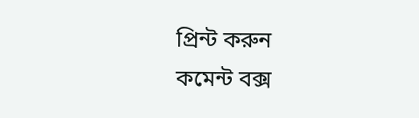প্রিন্ট করুন
কমেন্ট বক্স